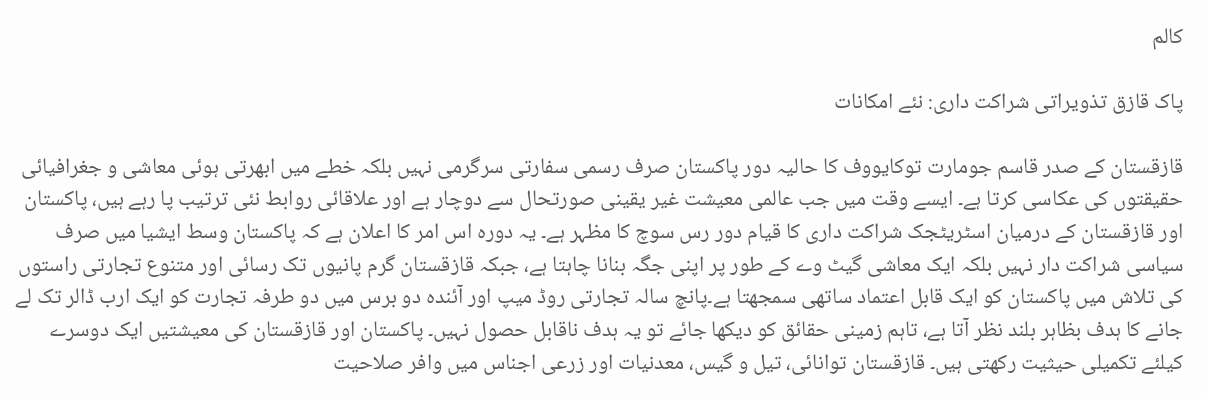کالم

پاک قازق تذویراتی شراکت داری: نئے امکانات

قازقستان کے صدر قاسم جومارت توکایووف کا حالیہ دور پاکستان صرف رسمی سفارتی سرگرمی نہیں بلکہ خطے میں ابھرتی ہوئی معاشی و جغرافیائی حقیقتوں کی عکاسی کرتا ہے۔ ایسے وقت میں جب عالمی معیشت غیر یقینی صورتحال سے دوچار ہے اور علاقائی روابط نئی ترتیب پا رہے ہیں، پاکستان اور قازقستان کے درمیان اسٹریٹجک شراکت داری کا قیام دور رس سوچ کا مظہر ہے۔ یہ دورہ اس امر کا اعلان ہے کہ پاکستان وسط ایشیا میں صرف سیاسی شراکت دار نہیں بلکہ ایک معاشی گیٹ وے کے طور پر اپنی جگہ بنانا چاہتا ہے، جبکہ قازقستان گرم پانیوں تک رسائی اور متنوع تجارتی راستوں کی تلاش میں پاکستان کو ایک قابل اعتماد ساتھی سمجھتا ہے۔پانچ سالہ تجارتی روڈ میپ اور آئندہ دو برس میں دو طرفہ تجارت کو ایک ارب ڈالر تک لے جانے کا ہدف بظاہر بلند نظر آتا ہے، تاہم زمینی حقائق کو دیکھا جائے تو یہ ہدف ناقابل حصول نہیں۔ پاکستان اور قازقستان کی معیشتیں ایک دوسرے کیلئے تکمیلی حیثیت رکھتی ہیں۔ قازقستان توانائی، تیل و گیس، معدنیات اور زرعی اجناس میں وافر صلاحیت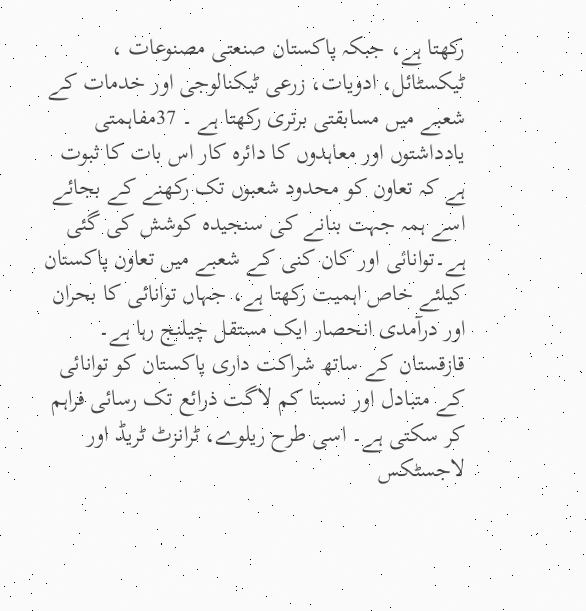رکھتا ہے، جبکہ پاکستان صنعتی مصنوعات ، ٹیکسٹائل، ادویات، زرعی ٹیکنالوجی اور خدمات کے شعبے میں مسابقتی برتری رکھتا ہے ۔ 37مفاہمتی یادداشتوں اور معاہدوں کا دائرہ کار اس بات کا ثبوت ہے کہ تعاون کو محدود شعبوں تک رکھنے کے بجائے اسے ہمہ جہت بنانے کی سنجیدہ کوشش کی گئی ہے۔توانائی اور کان کنی کے شعبے میں تعاون پاکستان کیلئے خاص اہمیت رکھتا ہے، جہاں توانائی کا بحران اور درآمدی انحصار ایک مستقل چیلنج رہا ہے۔ قازقستان کے ساتھ شراکت داری پاکستان کو توانائی کے متبادل اور نسبتا کم لاگت ذرائع تک رسائی فراہم کر سکتی ہے۔ اسی طرح ریلوے، ٹرانزٹ ٹریڈ اور لاجسٹکس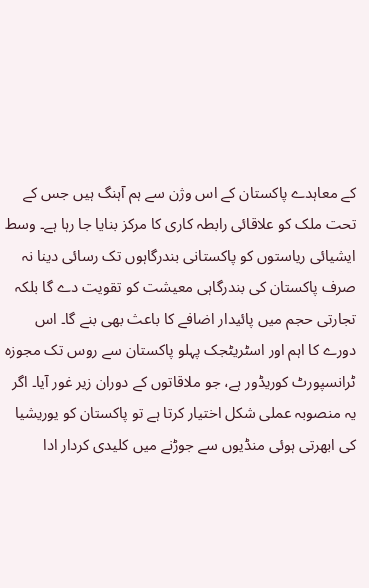کے معاہدے پاکستان کے اس وژن سے ہم آہنگ ہیں جس کے تحت ملک کو علاقائی رابطہ کاری کا مرکز بنایا جا رہا ہے۔ وسط ایشیائی ریاستوں کو پاکستانی بندرگاہوں تک رسائی دینا نہ صرف پاکستان کی بندرگاہی معیشت کو تقویت دے گا بلکہ تجارتی حجم میں پائیدار اضافے کا باعث بھی بنے گا۔ اس دورے کا اہم اور اسٹریٹجک پہلو پاکستان سے روس تک مجوزہ ٹرانسپورٹ کوریڈور ہے، جو ملاقاتوں کے دوران زیر غور آیا۔ اگر یہ منصوبہ عملی شکل اختیار کرتا ہے تو پاکستان کو یوریشیا کی ابھرتی ہوئی منڈیوں سے جوڑنے میں کلیدی کردار ادا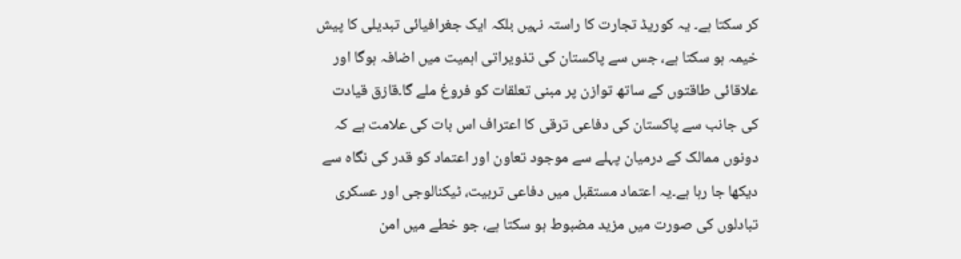کر سکتا ہے۔ یہ کوریڈ تجارت کا راستہ نہیں بلکہ ایک جغرافیائی تبدیلی کا پیش خیمہ ہو سکتا ہے، جس سے پاکستان کی تذویراتی اہمیت میں اضافہ ہوگا اور علاقائی طاقتوں کے ساتھ توازن پر مبنی تعلقات کو فروغ ملے گا۔قازق قیادت کی جانب سے پاکستان کی دفاعی ترقی کا اعتراف اس بات کی علامت ہے کہ دونوں ممالک کے درمیان پہلے سے موجود تعاون اور اعتماد کو قدر کی نگاہ سے دیکھا جا رہا ہے۔یہ اعتماد مستقبل میں دفاعی تربیت، ٹیکنالوجی اور عسکری تبادلوں کی صورت میں مزید مضبوط ہو سکتا ہے، جو خطے میں امن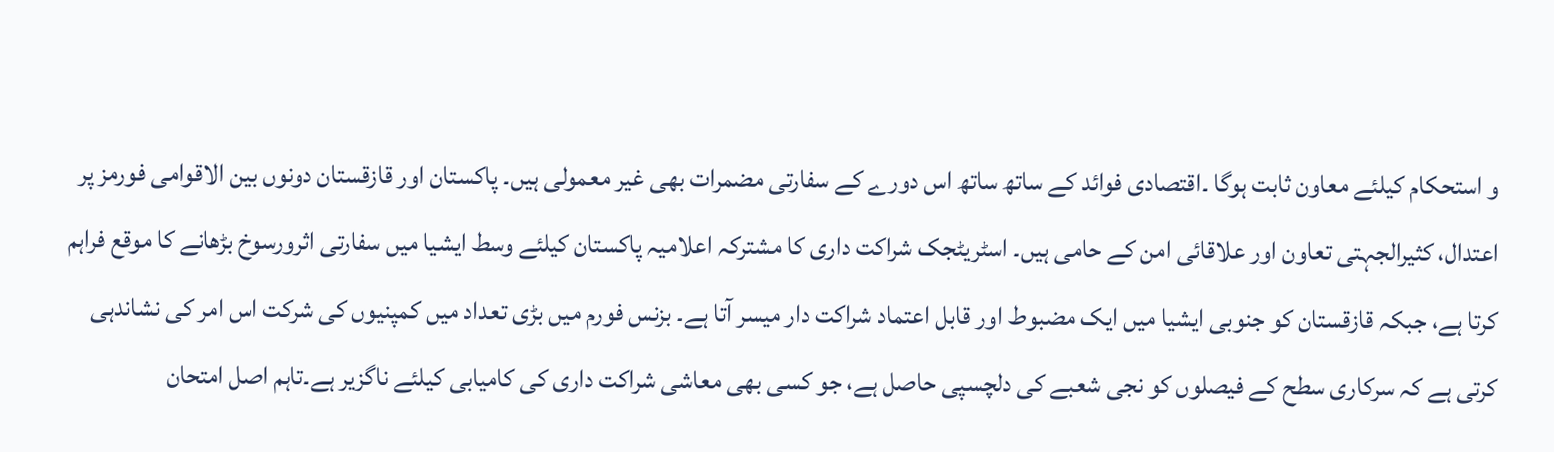و استحکام کیلئے معاون ثابت ہوگا ۔اقتصادی فوائد کے ساتھ ساتھ اس دورے کے سفارتی مضمرات بھی غیر معمولی ہیں۔ پاکستان اور قازقستان دونوں بین الاقوامی فورمز پر اعتدال، کثیرالجہتی تعاون اور علاقائی امن کے حامی ہیں۔ اسٹریٹجک شراکت داری کا مشترکہ اعلامیہ پاکستان کیلئے وسط ایشیا میں سفارتی اثرورسوخ بڑھانے کا موقع فراہم کرتا ہے، جبکہ قازقستان کو جنوبی ایشیا میں ایک مضبوط اور قابل اعتماد شراکت دار میسر آتا ہے۔ بزنس فورم میں بڑی تعداد میں کمپنیوں کی شرکت اس امر کی نشاندہی کرتی ہے کہ سرکاری سطح کے فیصلوں کو نجی شعبے کی دلچسپی حاصل ہے، جو کسی بھی معاشی شراکت داری کی کامیابی کیلئے ناگزیر ہے۔تاہم اصل امتحان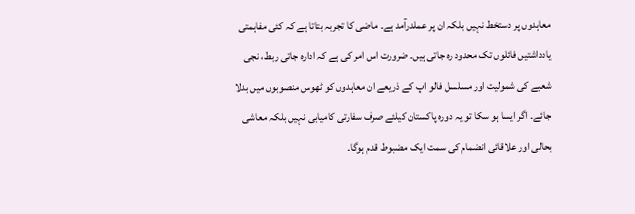معاہدوں پر دستخط نہیں بلکہ ان پر عملدرآمد ہے۔ ماضی کا تجربہ بتاتا ہے کہ کئی مفاہمتی یادداشتیں فائلوں تک محدود رہ جاتی ہیں۔ ضرورت اس امر کی ہے کہ ادارہ جاتی ربط، نجی شعبے کی شمولیت اور مسلسل فالو اپ کے ذریعے ان معاہدوں کو ٹھوس منصوبوں میں بدلا جائے۔ اگر ایسا ہو سکا تو یہ دورہ پاکستان کیلئے صرف سفارتی کامیابی نہیں بلکہ معاشی بحالی اور علاقائی انضمام کی سمت ایک مضبوط قدم ہوگا۔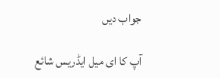جواب دیں

آپ کا ای میل ایڈریس شائع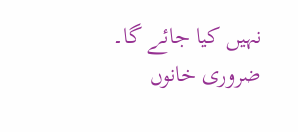نہیں کیا جائے گا۔ ضروری خانوں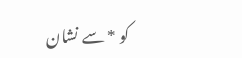کو * سے نشان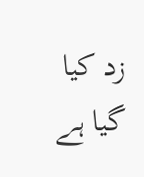زد کیا گیا ہے